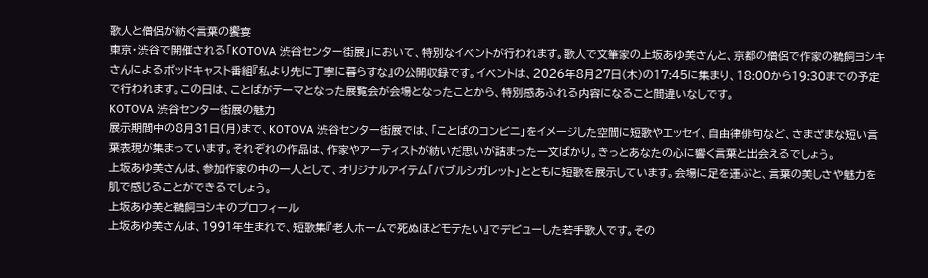歌人と僧侶が紡ぐ言葉の饗宴
東京・渋谷で開催される「KOTOVA 渋谷センター街展」において、特別なイベントが行われます。歌人で文筆家の上坂あゆ美さんと、京都の僧侶で作家の鵜飼ヨシキさんによるポッドキャスト番組『私より先に丁寧に暮らすな』の公開収録です。イベントは、2026年8月27日(木)の17:45に集まり、18:00から19:30までの予定で行われます。この日は、ことばがテーマとなった展覧会が会場となったことから、特別感あふれる内容になること間違いなしです。
KOTOVA 渋谷センター街展の魅力
展示期間中の8月31日(月)まで、KOTOVA 渋谷センター街展では、「ことばのコンビニ」をイメージした空間に短歌やエッセイ、自由律俳句など、さまざまな短い言葉表現が集まっています。それぞれの作品は、作家やアーティストが紡いだ思いが詰まった一文ばかり。きっとあなたの心に響く言葉と出会えるでしょう。
上坂あゆ美さんは、参加作家の中の一人として、オリジナルアイテム「バブルシガレット」とともに短歌を展示しています。会場に足を運ぶと、言葉の美しさや魅力を肌で感じることができるでしょう。
上坂あゆ美と鵜飼ヨシキのプロフィール
上坂あゆ美さんは、1991年生まれで、短歌集『老人ホームで死ぬほどモテたい』でデビューした若手歌人です。その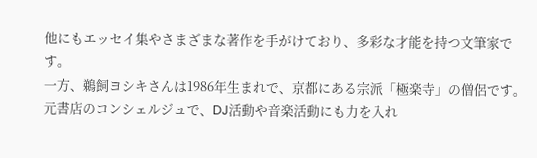他にもエッセイ集やさまざまな著作を手がけており、多彩な才能を持つ文筆家です。
一方、鵜飼ヨシキさんは1986年生まれで、京都にある宗派「極楽寺」の僧侶です。元書店のコンシェルジュで、DJ活動や音楽活動にも力を入れ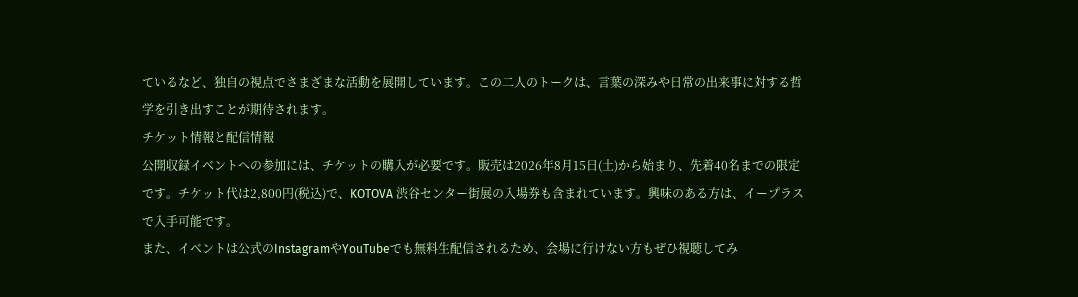ているなど、独自の視点でさまざまな活動を展開しています。この二人のトークは、言葉の深みや日常の出来事に対する哲学を引き出すことが期待されます。
チケット情報と配信情報
公開収録イベントへの参加には、チケットの購入が必要です。販売は2026年8月15日(土)から始まり、先着40名までの限定です。チケット代は2,800円(税込)で、KOTOVA 渋谷センター街展の入場券も含まれています。興味のある方は、イープラスで入手可能です。
また、イベントは公式のInstagramやYouTubeでも無料生配信されるため、会場に行けない方もぜひ視聴してみ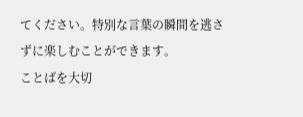てください。特別な言葉の瞬間を逃さずに楽しむことができます。
ことばを大切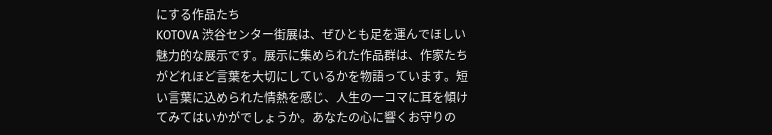にする作品たち
KOTOVA 渋谷センター街展は、ぜひとも足を運んでほしい魅力的な展示です。展示に集められた作品群は、作家たちがどれほど言葉を大切にしているかを物語っています。短い言葉に込められた情熱を感じ、人生の一コマに耳を傾けてみてはいかがでしょうか。あなたの心に響くお守りの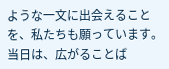ような一文に出会えることを、私たちも願っています。当日は、広がることば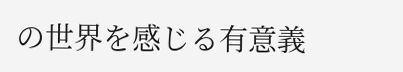の世界を感じる有意義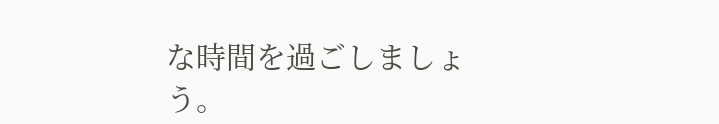な時間を過ごしましょう。